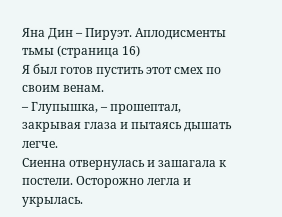Яна Дин – Пируэт. Аплодисменты тьмы (страница 16)
Я был готов пустить этот смех по своим венам.
– Глупышка, – прошептал, закрывая глаза и пытаясь дышать легче.
Сиенна отвернулась и зашагала к постели. Осторожно легла и укрылась.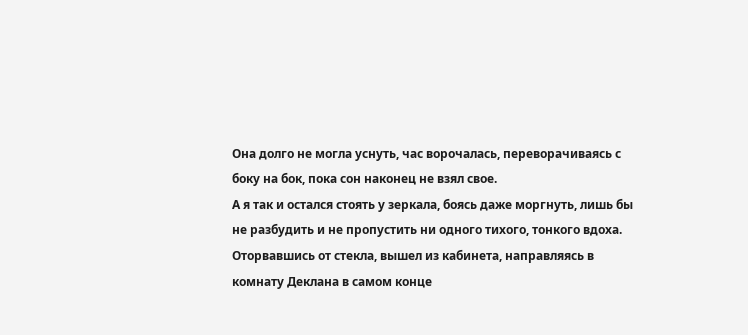Она долго не могла уснуть, час ворочалась, переворачиваясь с боку на бок, пока сон наконец не взял свое.
А я так и остался стоять у зеркала, боясь даже моргнуть, лишь бы не разбудить и не пропустить ни одного тихого, тонкого вдоха.
Оторвавшись от стекла, вышел из кабинета, направляясь в комнату Деклана в самом конце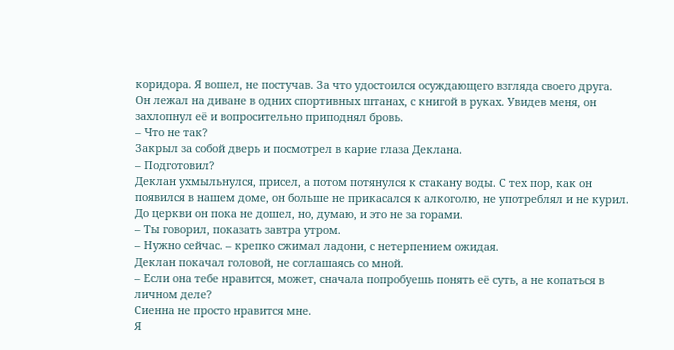коридора. Я вошел, не постучав. За что удостоился осуждающего взгляда своего друга.
Он лежал на диване в одних спортивных штанах, с книгой в руках. Увидев меня, он захлопнул её и вопросительно приподнял бровь.
– Что не так?
Закрыл за собой дверь и посмотрел в карие глаза Деклана.
– Подготовил?
Деклан ухмыльнулся, присел, а потом потянулся к стакану воды. С тех пор, как он появился в нашем доме, он больше не прикасался к алкоголю, не употреблял и не курил. До церкви он пока не дошел, но, думаю, и это не за горами.
– Ты говорил, показать завтра утром.
– Нужно сейчас. – крепко сжимал ладони, с нетерпением ожидая.
Деклан покачал головой, не соглашаясь со мной.
– Если она тебе нравится, может, сначала попробуешь понять её суть, а не копаться в личном деле?
Сиенна не просто нравится мне.
Я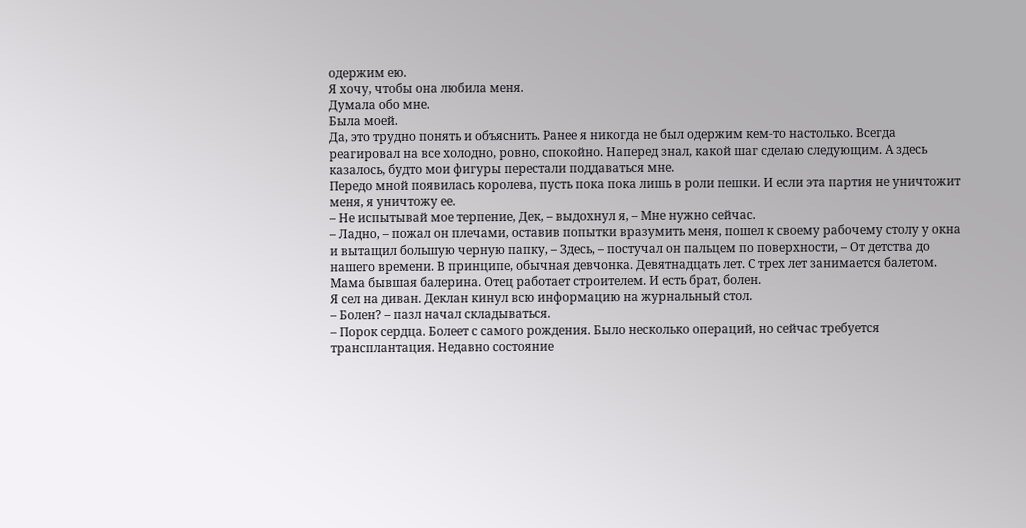одержим ею.
Я хочу, чтобы она любила меня.
Думала обо мне.
Была моей.
Да, это трудно понять и объяснить. Ранее я никогда не был одержим кем-то настолько. Всегда реагировал на все холодно, ровно, спокойно. Наперед знал, какой шаг сделаю следующим. А здесь казалось, будто мои фигуры перестали поддаваться мне.
Передо мной появилась королева, пусть пока пока лишь в роли пешки. И если эта партия не уничтожит меня, я уничтожу ее.
– Не испытывай мое терпение, Дек, – выдохнул я, – Мне нужно сейчас.
– Ладно, – пожал он плечами, оставив попытки вразумить меня, пошел к своему рабочему столу у окна и вытащил большую черную папку, – Здесь, – постучал он пальцем по поверхности, – От детства до нашего времени. В принципе, обычная девчонка. Девятнадцать лет. С трех лет занимается балетом. Мама бывшая балерина. Отец работает строителем. И есть брат, болен.
Я сел на диван. Деклан кинул всю информацию на журнальный стол.
– Болен? – пазл начал складываться.
– Порок сердца. Болеет с самого рождения. Было несколько операций, но сейчас требуется трансплантация. Недавно состояние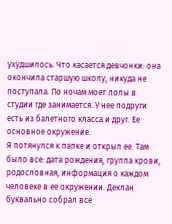ухудшилось. Что касается девчонки: она окончила старшую школу, никуда не поступала. По ночам моет полы в студии где занимается. У нее подруги есть из балетного класса и друг. Ее основное окружение.
Я потянулся к папке и открыл ее. Там было все: дата рождения, группа крови, родословная, информация о каждом человеке в ее окружении. Деклан буквально собрал все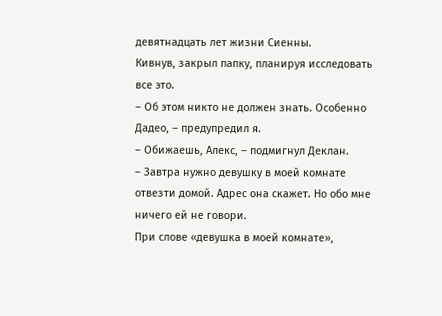девятнадцать лет жизни Сиенны.
Кивнув, закрыл папку, планируя исследовать все это.
– Об этом никто не должен знать. Особенно Дадео, – предупредил я.
– Обижаешь, Алекс, – подмигнул Деклан.
– Завтра нужно девушку в моей комнате отвезти домой. Адрес она скажет. Но обо мне ничего ей не говори.
При слове «девушка в моей комнате»,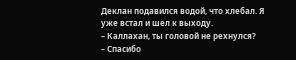Деклан подавился водой, что хлебал. Я уже встал и шел к выходу.
– Каллахан, ты головой не рехнулся?
– Спасибо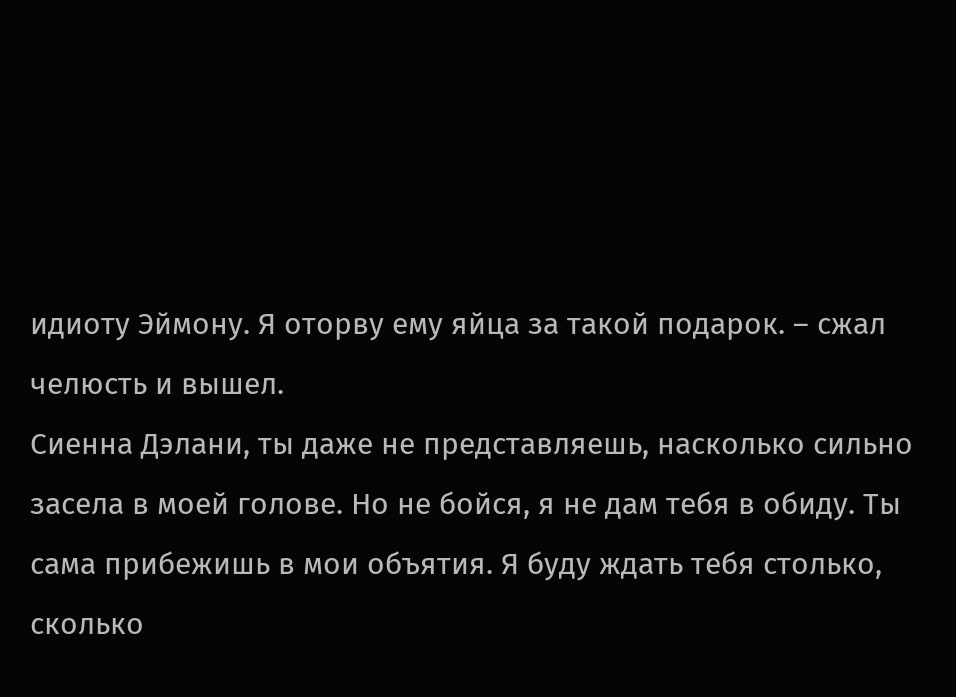идиоту Эймону. Я оторву ему яйца за такой подарок. – сжал челюсть и вышел.
Сиенна Дэлани, ты даже не представляешь, насколько сильно засела в моей голове. Но не бойся, я не дам тебя в обиду. Ты сама прибежишь в мои объятия. Я буду ждать тебя столько, сколько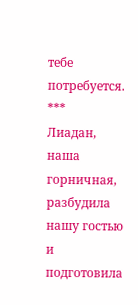тебе потребуется.
***
Лиадан, наша горничная, разбудила нашу гостью и подготовила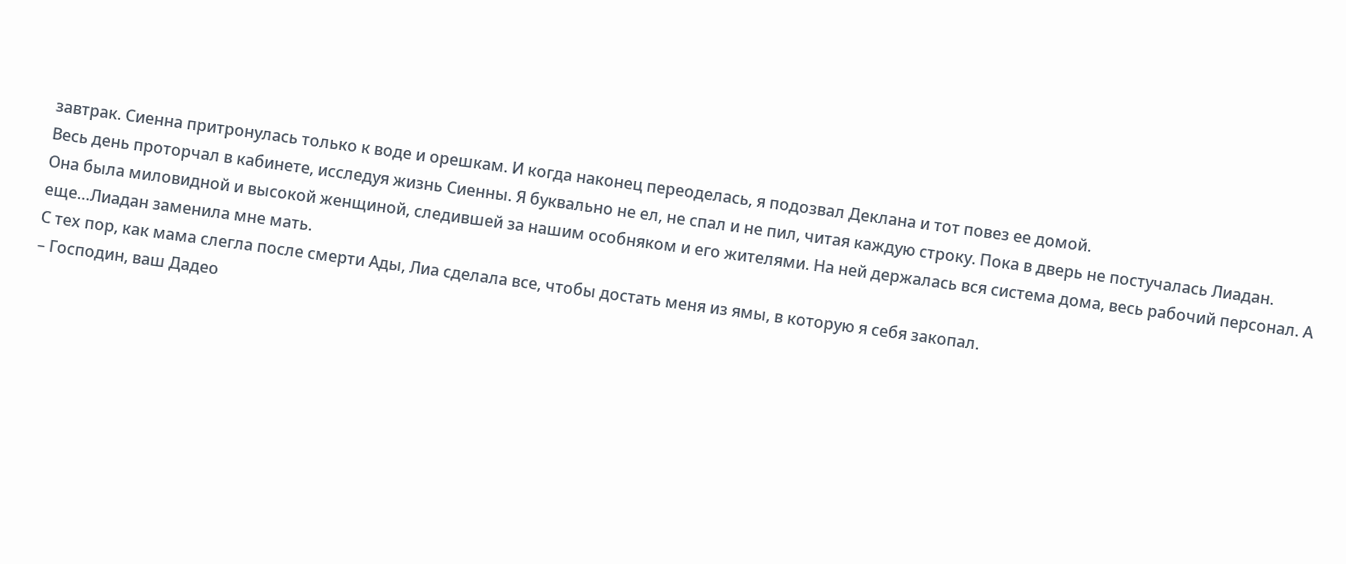завтрак. Сиенна притронулась только к воде и орешкам. И когда наконец переоделась, я подозвал Деклана и тот повез ее домой.
Весь день проторчал в кабинете, исследуя жизнь Сиенны. Я буквально не ел, не спал и не пил, читая каждую строку. Пока в дверь не постучалась Лиадан.
Она была миловидной и высокой женщиной, следившей за нашим особняком и его жителями. На ней держалась вся система дома, весь рабочий персонал. А еще…Лиадан заменила мне мать.
С тех пор, как мама слегла после смерти Ады, Лиа сделала все, чтобы достать меня из ямы, в которую я себя закопал.
– Господин, ваш Дадео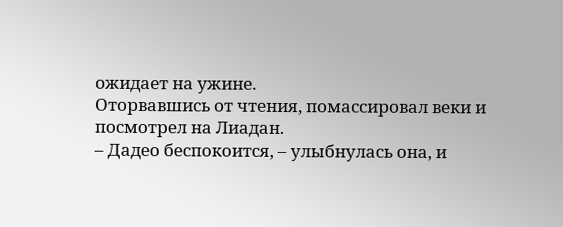ожидает на ужине.
Оторвавшись от чтения, помассировал веки и посмотрел на Лиадан.
– Дадео беспокоится, – улыбнулась она, и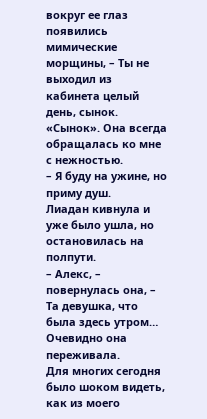вокруг ее глаз появились мимические морщины, – Ты не выходил из кабинета целый день, сынок.
«Сынок». Она всегда обращалась ко мне с нежностью.
– Я буду на ужине, но приму душ.
Лиадан кивнула и уже было ушла, но остановилась на полпути.
– Алекс, – повернулась она, – Та девушка, что была здесь утром…
Очевидно она переживала.
Для многих сегодня было шоком видеть, как из моего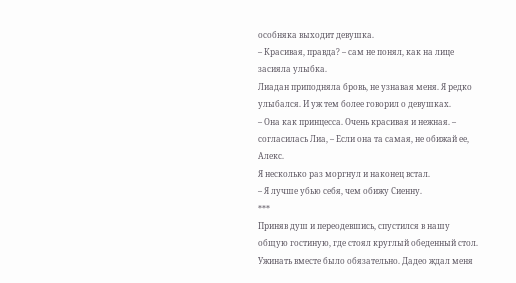особняка выходит девушка.
– Красивая, правда? – сам не понял, как на лице засияла улыбка.
Лиадан приподняла бровь, не узнавая меня. Я редко улыбался. И уж тем более говорил о девушках.
– Она как принцесса. Очень красивая и нежная. – согласилась Лиа, – Если она та самая, не обижай ее, Алекс.
Я несколько раз моргнул и наконец встал.
– Я лучше убью себя, чем обижу Сиенну.
***
Приняв душ и переодевшись, спустился в нашу общую гостиную, где стоял круглый обеденный стол. Ужинать вместе было обязательно. Дадео ждал меня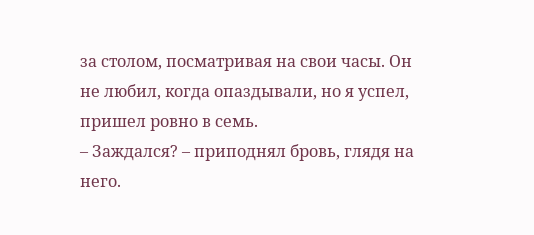за столом, посматривая на свои часы. Он не любил, когда опаздывали, но я успел, пришел ровно в семь.
– Заждался? – приподнял бровь, глядя на него.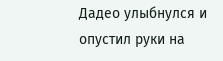Дадео улыбнулся и опустил руки на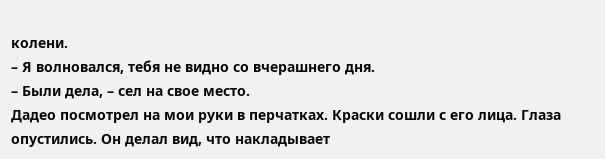колени.
– Я волновался, тебя не видно со вчерашнего дня.
– Были дела, – сел на свое место.
Дадео посмотрел на мои руки в перчатках. Краски сошли с его лица. Глаза опустились. Он делал вид, что накладывает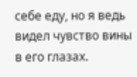себе еду, но я ведь видел чувство вины в его глазах.